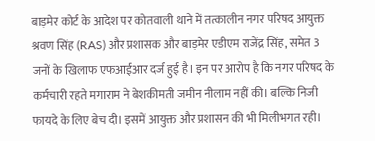बाड़मेर कोर्ट के आदेश पर कोतवाली थाने में तत्कालीन नगर परिषद आयुक्त श्रवण सिंह (RAS) और प्रशासक और बाड़मेर एडीएम राजेंद्र सिंह, समेत 3 जनों के खिलाफ एफआईआर दर्ज हुई है। इन पर आरोप है कि नगर परिषद के कर्मचारी रहते मगाराम ने बेशकीमती जमीन नीलाम नहीं की। बल्कि निजी फायदे के लिए बेच दी। इसमें आयुक्त और प्रशासन की भी मिलीभगत रही।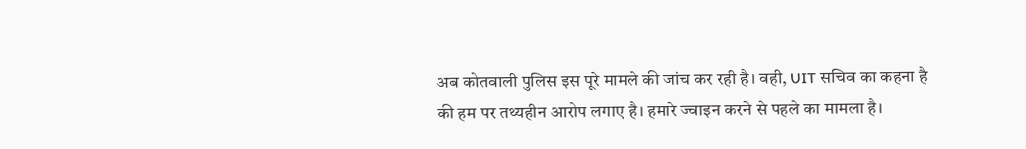अब कोतवाली पुलिस इस पूरे मामले की जांच कर रही है। वही, UIT सचिव का कहना है की हम पर तथ्यहीन आरोप लगाए है। हमारे ज्वाइन करने से पहले का मामला है।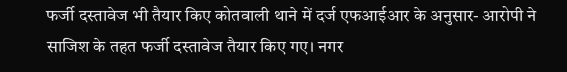फर्जी दस्तावेज भी तैयार किए कोतवाली थाने में दर्ज एफआईआर के अनुसार- आरोपी ने साजिश के तहत फर्जी दस्तावेज तैयार किए गए। नगर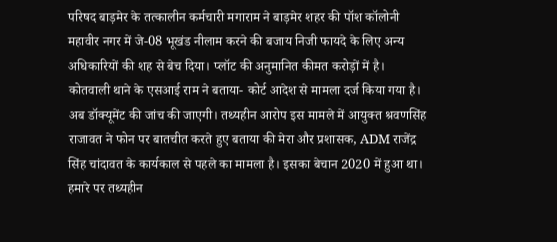परिषद बाड़मेर के तत्कालीन कर्मचारी मगाराम ने बाड़मेर शहर की पॉश कॉलोनी महावीर नगर में जे-08 भूखंड नीलाम करने की बजाय निजी फायदे के लिए अन्य अधिकारियों की शह से बेच दिया। प्लॉट की अनुमानित कीमत करोड़ों में है। कोतवाली थाने के एसआई राम ने बताया- कोर्ट आदेश से मामला दर्ज किया गया है। अब डॉक्यूमेंट की जांच की जाएगी। तथ्यहीन आरोप इस मामले में आयुक्त श्रवणसिंह राजावत ने फोन पर बातचीत करते हुए बताया की मेरा और प्रशासक, ADM राजेंद्र सिंह चांदावत के कार्यकाल से पहले का मामला है। इसका बेचान 2020 में हुआ था। हमारे पर तथ्यहीन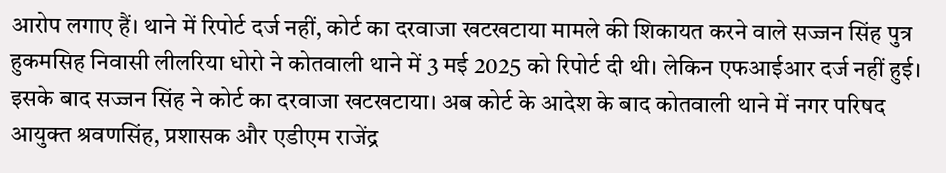आरोप लगाए हैं। थाने में रिपोर्ट दर्ज नहीं, कोर्ट का दरवाजा खटखटाया मामले की शिकायत करने वाले सज्जन सिंह पुत्र हुकमसिह निवासी लीलरिया धोरो ने कोतवाली थाने में 3 मई 2025 को रिपोर्ट दी थी। लेकिन एफआईआर दर्ज नहीं हुई। इसके बाद सज्जन सिंह ने कोर्ट का दरवाजा खटखटाया। अब कोर्ट के आदेश के बाद कोतवाली थाने में नगर परिषद आयुक्त श्रवणसिंह, प्रशासक और एडीएम राजेंद्र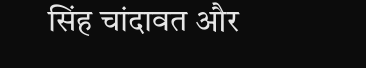सिंह चांदावत और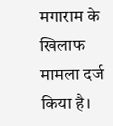मगाराम के खिलाफ मामला दर्ज किया है।